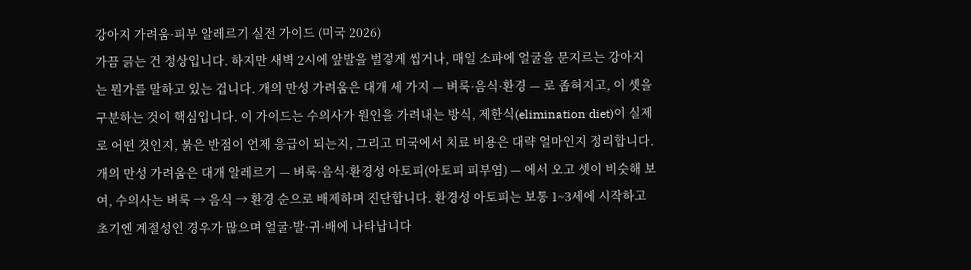강아지 가려움·피부 알레르기 실전 가이드 (미국 2026)
가끔 긁는 건 정상입니다. 하지만 새벽 2시에 앞발을 벌겋게 씹거나, 매일 소파에 얼굴을 문지르는 강아지는 뭔가를 말하고 있는 겁니다. 개의 만성 가려움은 대개 세 가지 — 벼룩·음식·환경 — 로 좁혀지고, 이 셋을 구분하는 것이 핵심입니다. 이 가이드는 수의사가 원인을 가려내는 방식, 제한식(elimination diet)이 실제로 어떤 것인지, 붉은 반점이 언제 응급이 되는지, 그리고 미국에서 치료 비용은 대략 얼마인지 정리합니다.
개의 만성 가려움은 대개 알레르기 — 벼룩·음식·환경성 아토피(아토피 피부염) — 에서 오고 셋이 비슷해 보여, 수의사는 벼룩 → 음식 → 환경 순으로 배제하며 진단합니다. 환경성 아토피는 보통 1~3세에 시작하고 초기엔 계절성인 경우가 많으며 얼굴·발·귀·배에 나타납니다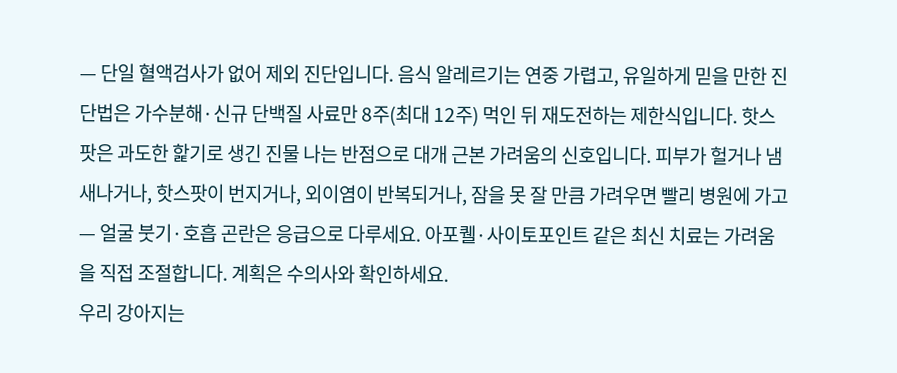— 단일 혈액검사가 없어 제외 진단입니다. 음식 알레르기는 연중 가렵고, 유일하게 믿을 만한 진단법은 가수분해·신규 단백질 사료만 8주(최대 12주) 먹인 뒤 재도전하는 제한식입니다. 핫스팟은 과도한 핥기로 생긴 진물 나는 반점으로 대개 근본 가려움의 신호입니다. 피부가 헐거나 냄새나거나, 핫스팟이 번지거나, 외이염이 반복되거나, 잠을 못 잘 만큼 가려우면 빨리 병원에 가고 — 얼굴 붓기·호흡 곤란은 응급으로 다루세요. 아포퀠·사이토포인트 같은 최신 치료는 가려움을 직접 조절합니다. 계획은 수의사와 확인하세요.
우리 강아지는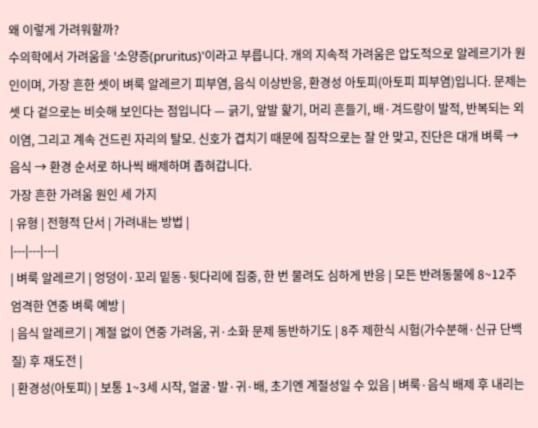왜 이렇게 가려워할까?
수의학에서 가려움을 '소양증(pruritus)'이라고 부릅니다. 개의 지속적 가려움은 압도적으로 알레르기가 원인이며, 가장 흔한 셋이 벼룩 알레르기 피부염, 음식 이상반응, 환경성 아토피(아토피 피부염)입니다. 문제는 셋 다 겉으로는 비슷해 보인다는 점입니다 — 긁기, 앞발 핥기, 머리 흔들기, 배·겨드랑이 발적, 반복되는 외이염, 그리고 계속 건드린 자리의 탈모. 신호가 겹치기 때문에 짐작으로는 잘 안 맞고, 진단은 대개 벼룩 → 음식 → 환경 순서로 하나씩 배제하며 좁혀갑니다.
가장 흔한 가려움 원인 세 가지
| 유형 | 전형적 단서 | 가려내는 방법 |
|---|---|---|
| 벼룩 알레르기 | 엉덩이·꼬리 밑동·뒷다리에 집중, 한 번 물려도 심하게 반응 | 모든 반려동물에 8~12주 엄격한 연중 벼룩 예방 |
| 음식 알레르기 | 계절 없이 연중 가려움, 귀·소화 문제 동반하기도 | 8주 제한식 시험(가수분해·신규 단백질) 후 재도전 |
| 환경성(아토피) | 보통 1~3세 시작, 얼굴·발·귀·배, 초기엔 계절성일 수 있음 | 벼룩·음식 배제 후 내리는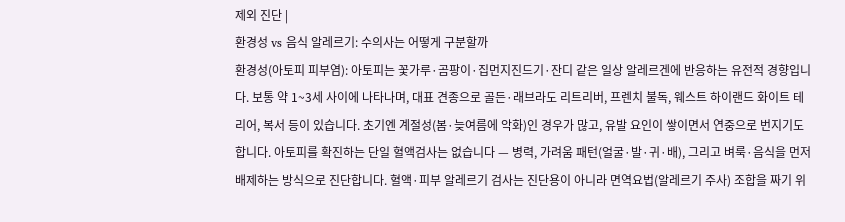제외 진단 |
환경성 vs 음식 알레르기: 수의사는 어떻게 구분할까
환경성(아토피 피부염): 아토피는 꽃가루·곰팡이·집먼지진드기·잔디 같은 일상 알레르겐에 반응하는 유전적 경향입니다. 보통 약 1~3세 사이에 나타나며, 대표 견종으로 골든·래브라도 리트리버, 프렌치 불독, 웨스트 하이랜드 화이트 테리어, 복서 등이 있습니다. 초기엔 계절성(봄·늦여름에 악화)인 경우가 많고, 유발 요인이 쌓이면서 연중으로 번지기도 합니다. 아토피를 확진하는 단일 혈액검사는 없습니다 — 병력, 가려움 패턴(얼굴·발·귀·배), 그리고 벼룩·음식을 먼저 배제하는 방식으로 진단합니다. 혈액·피부 알레르기 검사는 진단용이 아니라 면역요법(알레르기 주사) 조합을 짜기 위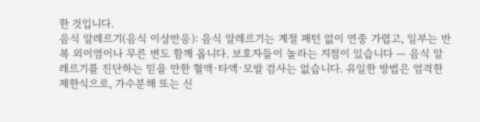한 것입니다.
음식 알레르기(음식 이상반응): 음식 알레르기는 계절 패턴 없이 연중 가렵고, 일부는 반복 외이염이나 무른 변도 함께 옵니다. 보호자들이 놀라는 지점이 있습니다 — 음식 알레르기를 진단하는 믿을 만한 혈액·타액·모발 검사는 없습니다. 유일한 방법은 엄격한 제한식으로, 가수분해 또는 신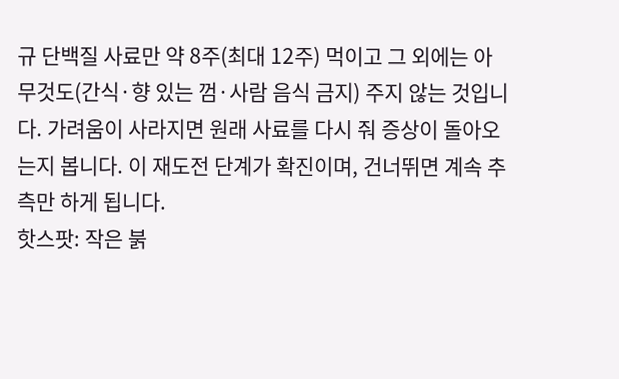규 단백질 사료만 약 8주(최대 12주) 먹이고 그 외에는 아무것도(간식·향 있는 껌·사람 음식 금지) 주지 않는 것입니다. 가려움이 사라지면 원래 사료를 다시 줘 증상이 돌아오는지 봅니다. 이 재도전 단계가 확진이며, 건너뛰면 계속 추측만 하게 됩니다.
핫스팟: 작은 붉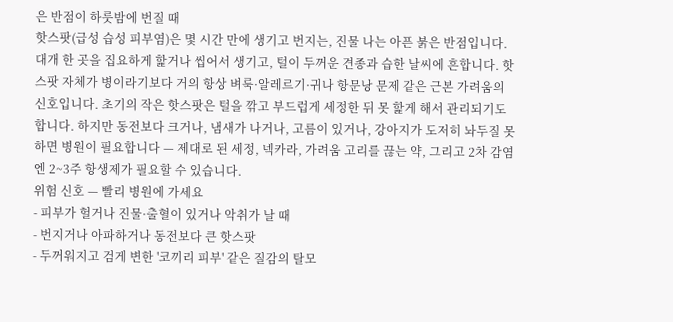은 반점이 하룻밤에 번질 때
핫스팟(급성 습성 피부염)은 몇 시간 만에 생기고 번지는, 진물 나는 아픈 붉은 반점입니다. 대개 한 곳을 집요하게 핥거나 씹어서 생기고, 털이 두꺼운 견종과 습한 날씨에 흔합니다. 핫스팟 자체가 병이라기보다 거의 항상 벼룩·알레르기·귀나 항문낭 문제 같은 근본 가려움의 신호입니다. 초기의 작은 핫스팟은 털을 깎고 부드럽게 세정한 뒤 못 핥게 해서 관리되기도 합니다. 하지만 동전보다 크거나, 냄새가 나거나, 고름이 있거나, 강아지가 도저히 놔두질 못하면 병원이 필요합니다 — 제대로 된 세정, 넥카라, 가려움 고리를 끊는 약, 그리고 2차 감염엔 2~3주 항생제가 필요할 수 있습니다.
위험 신호 — 빨리 병원에 가세요
- 피부가 헐거나 진물·출혈이 있거나 악취가 날 때
- 번지거나 아파하거나 동전보다 큰 핫스팟
- 두꺼워지고 검게 변한 '코끼리 피부' 같은 질감의 탈모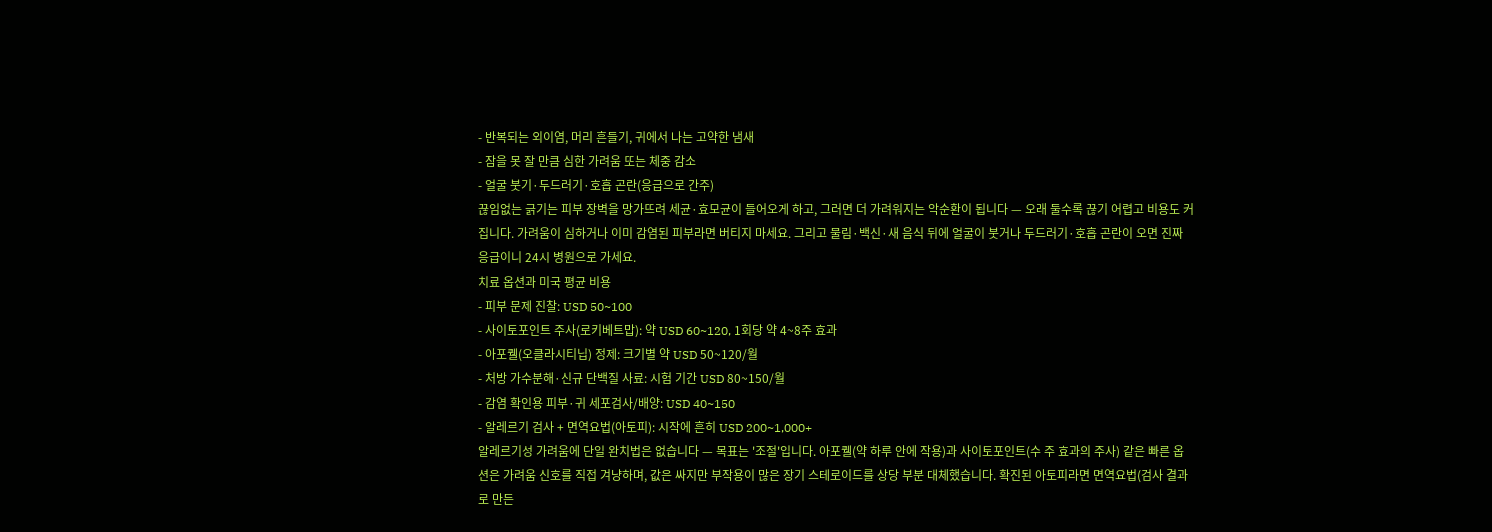- 반복되는 외이염, 머리 흔들기, 귀에서 나는 고약한 냄새
- 잠을 못 잘 만큼 심한 가려움 또는 체중 감소
- 얼굴 붓기·두드러기·호흡 곤란(응급으로 간주)
끊임없는 긁기는 피부 장벽을 망가뜨려 세균·효모균이 들어오게 하고, 그러면 더 가려워지는 악순환이 됩니다 — 오래 둘수록 끊기 어렵고 비용도 커집니다. 가려움이 심하거나 이미 감염된 피부라면 버티지 마세요. 그리고 물림·백신·새 음식 뒤에 얼굴이 붓거나 두드러기·호흡 곤란이 오면 진짜 응급이니 24시 병원으로 가세요.
치료 옵션과 미국 평균 비용
- 피부 문제 진찰: USD 50~100
- 사이토포인트 주사(로키베트맙): 약 USD 60~120, 1회당 약 4~8주 효과
- 아포퀠(오클라시티닙) 정제: 크기별 약 USD 50~120/월
- 처방 가수분해·신규 단백질 사료: 시험 기간 USD 80~150/월
- 감염 확인용 피부·귀 세포검사/배양: USD 40~150
- 알레르기 검사 + 면역요법(아토피): 시작에 흔히 USD 200~1,000+
알레르기성 가려움에 단일 완치법은 없습니다 — 목표는 '조절'입니다. 아포퀠(약 하루 안에 작용)과 사이토포인트(수 주 효과의 주사) 같은 빠른 옵션은 가려움 신호를 직접 겨냥하며, 값은 싸지만 부작용이 많은 장기 스테로이드를 상당 부분 대체했습니다. 확진된 아토피라면 면역요법(검사 결과로 만든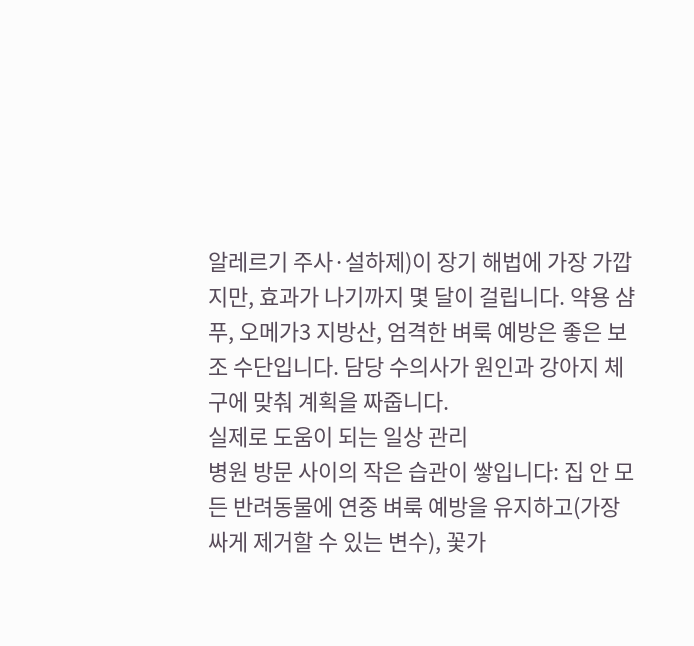알레르기 주사·설하제)이 장기 해법에 가장 가깝지만, 효과가 나기까지 몇 달이 걸립니다. 약용 샴푸, 오메가3 지방산, 엄격한 벼룩 예방은 좋은 보조 수단입니다. 담당 수의사가 원인과 강아지 체구에 맞춰 계획을 짜줍니다.
실제로 도움이 되는 일상 관리
병원 방문 사이의 작은 습관이 쌓입니다: 집 안 모든 반려동물에 연중 벼룩 예방을 유지하고(가장 싸게 제거할 수 있는 변수), 꽃가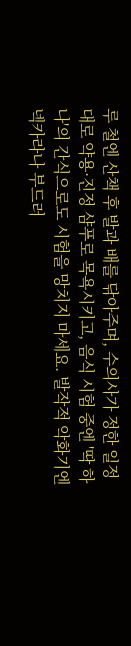루 철엔 산책 후 발과 배를 닦아주며, 수의사가 정한 일정대로 약용·진정 샴푸로 목욕시키고, 음식 시험 중엔 '딱 하나'의 간식으로도 시험을 망치지 마세요. 발작적 악화기엔 넥카라나 부드러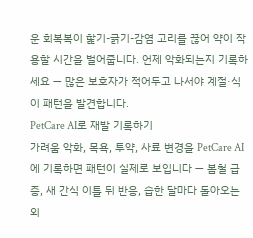운 회복복이 핥기-긁기-감염 고리를 끊어 약이 작용할 시간을 벌어줍니다. 언제 악화되는지 기록하세요 — 많은 보호자가 적어두고 나서야 계절·식이 패턴을 발견합니다.
PetCare AI로 재발 기록하기
가려움 악화, 목욕, 투약, 사료 변경을 PetCare AI에 기록하면 패턴이 실제로 보입니다 — 봄철 급증, 새 간식 이틀 뒤 반응, 습한 달마다 돌아오는 외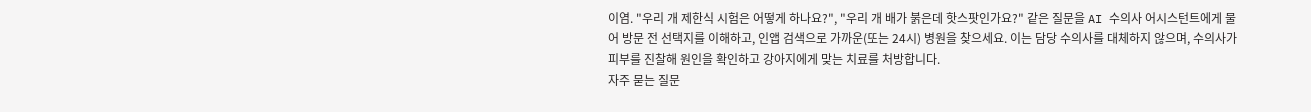이염. "우리 개 제한식 시험은 어떻게 하나요?", "우리 개 배가 붉은데 핫스팟인가요?" 같은 질문을 AI 수의사 어시스턴트에게 물어 방문 전 선택지를 이해하고, 인앱 검색으로 가까운(또는 24시) 병원을 찾으세요. 이는 담당 수의사를 대체하지 않으며, 수의사가 피부를 진찰해 원인을 확인하고 강아지에게 맞는 치료를 처방합니다.
자주 묻는 질문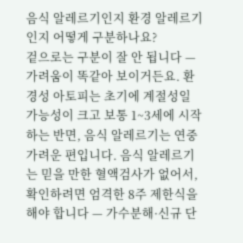음식 알레르기인지 환경 알레르기인지 어떻게 구분하나요?
겉으로는 구분이 잘 안 됩니다 — 가려움이 똑같아 보이거든요. 환경성 아토피는 초기에 계절성일 가능성이 크고 보통 1~3세에 시작하는 반면, 음식 알레르기는 연중 가려운 편입니다. 음식 알레르기는 믿을 만한 혈액검사가 없어서, 확인하려면 엄격한 8주 제한식을 해야 합니다 — 가수분해·신규 단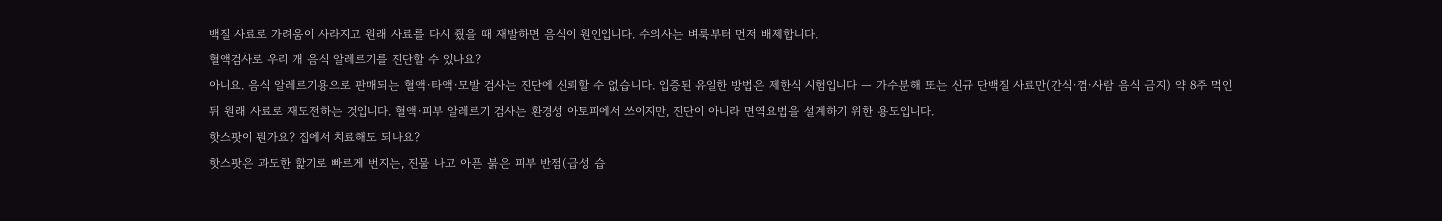백질 사료로 가려움이 사라지고 원래 사료를 다시 줬을 때 재발하면 음식이 원인입니다. 수의사는 벼룩부터 먼저 배제합니다.
혈액검사로 우리 개 음식 알레르기를 진단할 수 있나요?
아니요. 음식 알레르기용으로 판매되는 혈액·타액·모발 검사는 진단에 신뢰할 수 없습니다. 입증된 유일한 방법은 제한식 시험입니다 — 가수분해 또는 신규 단백질 사료만(간식·껌·사람 음식 금지) 약 8주 먹인 뒤 원래 사료로 재도전하는 것입니다. 혈액·피부 알레르기 검사는 환경성 아토피에서 쓰이지만, 진단이 아니라 면역요법을 설계하기 위한 용도입니다.
핫스팟이 뭔가요? 집에서 치료해도 되나요?
핫스팟은 과도한 핥기로 빠르게 번지는, 진물 나고 아픈 붉은 피부 반점(급성 습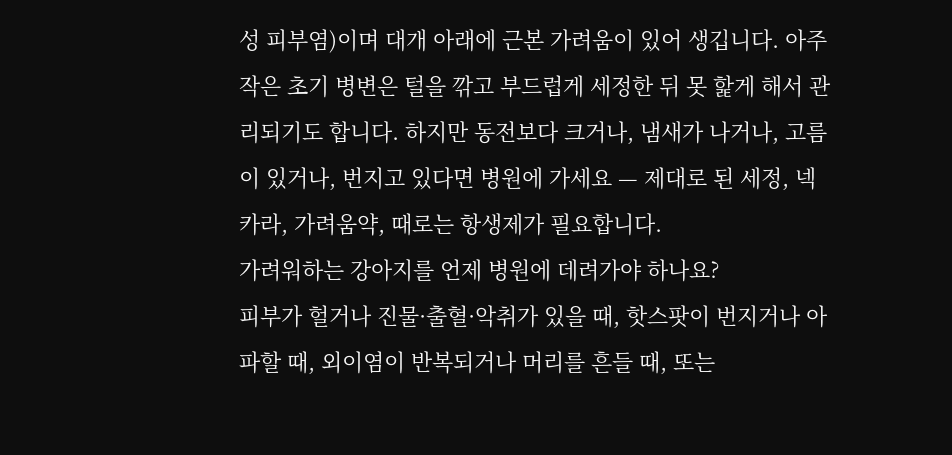성 피부염)이며 대개 아래에 근본 가려움이 있어 생깁니다. 아주 작은 초기 병변은 털을 깎고 부드럽게 세정한 뒤 못 핥게 해서 관리되기도 합니다. 하지만 동전보다 크거나, 냄새가 나거나, 고름이 있거나, 번지고 있다면 병원에 가세요 — 제대로 된 세정, 넥카라, 가려움약, 때로는 항생제가 필요합니다.
가려워하는 강아지를 언제 병원에 데려가야 하나요?
피부가 헐거나 진물·출혈·악취가 있을 때, 핫스팟이 번지거나 아파할 때, 외이염이 반복되거나 머리를 흔들 때, 또는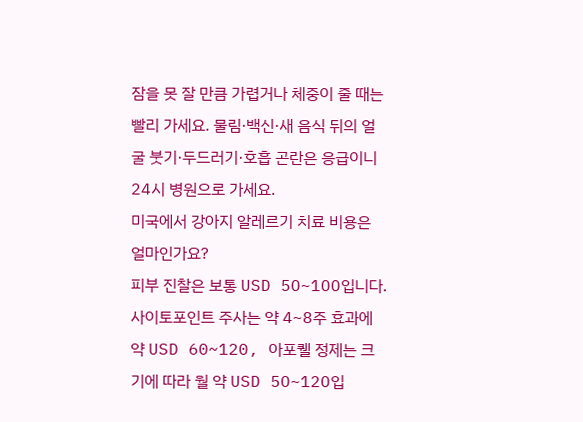잠을 못 잘 만큼 가렵거나 체중이 줄 때는 빨리 가세요. 물림·백신·새 음식 뒤의 얼굴 붓기·두드러기·호흡 곤란은 응급이니 24시 병원으로 가세요.
미국에서 강아지 알레르기 치료 비용은 얼마인가요?
피부 진찰은 보통 USD 50~100입니다. 사이토포인트 주사는 약 4~8주 효과에 약 USD 60~120, 아포퀠 정제는 크기에 따라 월 약 USD 50~120입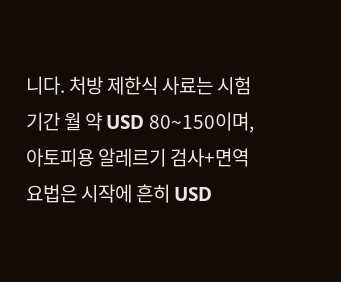니다. 처방 제한식 사료는 시험 기간 월 약 USD 80~150이며, 아토피용 알레르기 검사+면역요법은 시작에 흔히 USD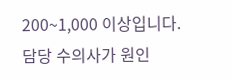200~1,000 이상입니다. 담당 수의사가 원인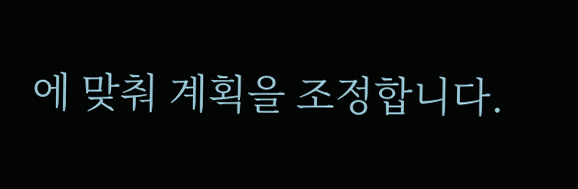에 맞춰 계획을 조정합니다.